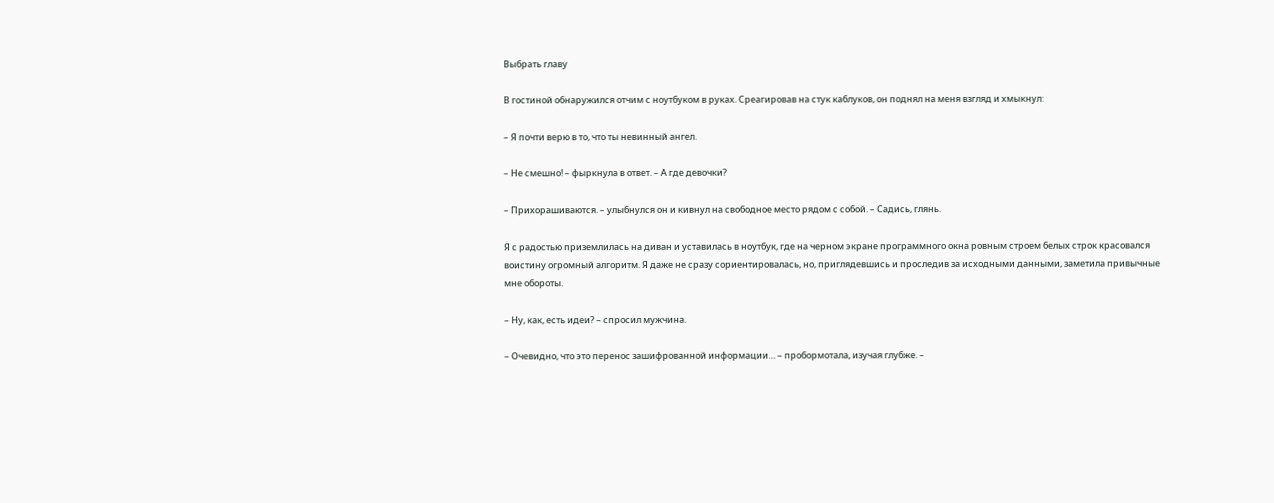Выбрать главу

В гостиной обнаружился отчим с ноутбуком в руках. Среагировав на стук каблуков, он поднял на меня взгляд и хмыкнул:

– Я почти верю в то, что ты невинный ангел.

– Не смешно! – фыркнула в ответ. – А где девочки?

– Прихорашиваются. – улыбнулся он и кивнул на свободное место рядом с собой. – Садись, глянь.

Я с радостью приземлилась на диван и уставилась в ноутбук, где на черном экране программного окна ровным строем белых строк красовался воистину огромный алгоритм. Я даже не сразу сориентировалась, но, приглядевшись и проследив за исходными данными, заметила привычные мне обороты.

– Ну, как, есть идеи? – спросил мужчина.

– Очевидно, что это перенос зашифрованной информации… – пробормотала, изучая глубже. –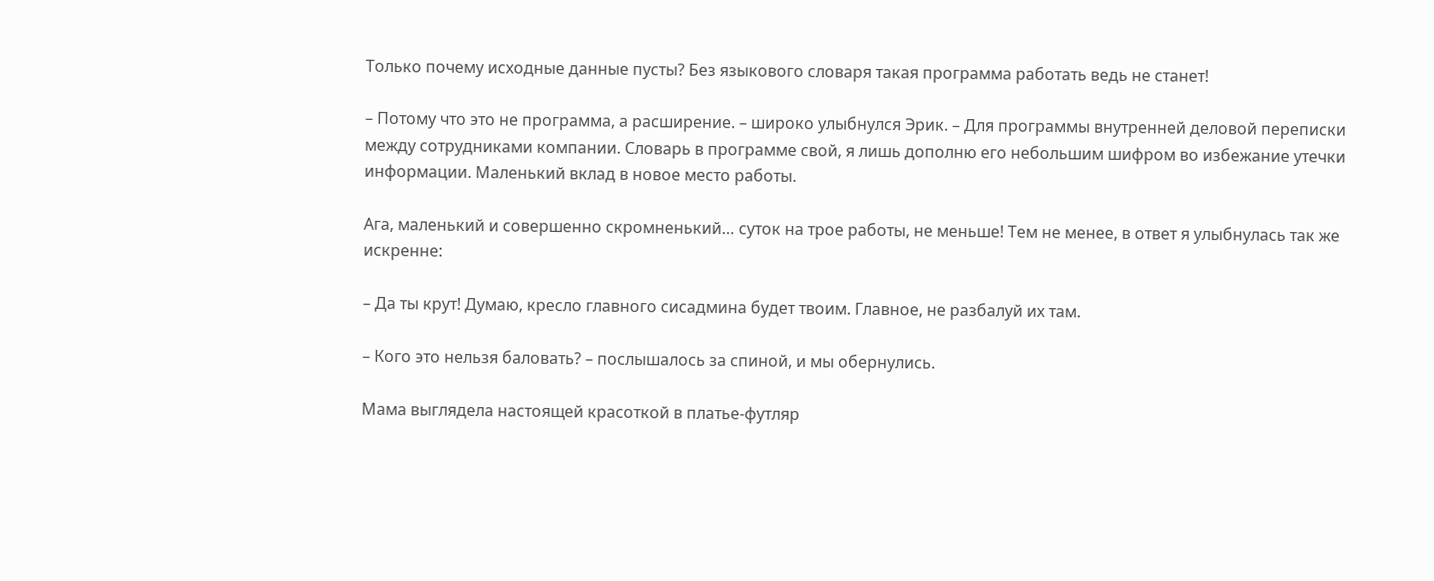Только почему исходные данные пусты? Без языкового словаря такая программа работать ведь не станет!

– Потому что это не программа, а расширение. – широко улыбнулся Эрик. – Для программы внутренней деловой переписки между сотрудниками компании. Словарь в программе свой, я лишь дополню его небольшим шифром во избежание утечки информации. Маленький вклад в новое место работы.

Ага, маленький и совершенно скромненький… суток на трое работы, не меньше! Тем не менее, в ответ я улыбнулась так же искренне:

– Да ты крут! Думаю, кресло главного сисадмина будет твоим. Главное, не разбалуй их там.

– Кого это нельзя баловать? – послышалось за спиной, и мы обернулись.

Мама выглядела настоящей красоткой в платье-футляр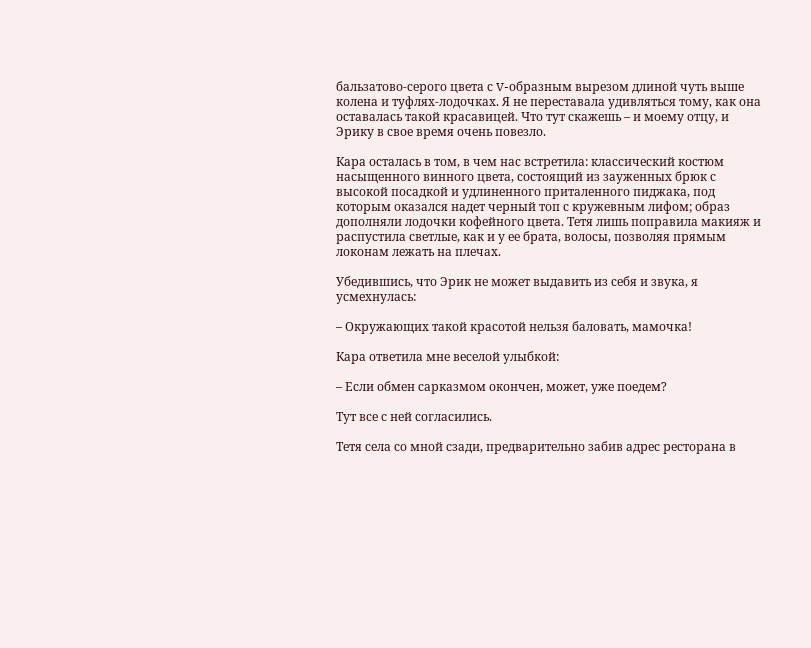бальзатово-серого цвета с V-образным вырезом длиной чуть выше колена и туфлях-лодочках. Я не переставала удивляться тому, как она оставалась такой красавицей. Что тут скажешь – и моему отцу, и Эрику в свое время очень повезло.

Кара осталась в том, в чем нас встретила: классический костюм насыщенного винного цвета, состоящий из зауженных брюк с высокой посадкой и удлиненного приталенного пиджака, под которым оказался надет черный топ с кружевным лифом; образ дополняли лодочки кофейного цвета. Тетя лишь поправила макияж и распустила светлые, как и у ее брата, волосы, позволяя прямым локонам лежать на плечах.

Убедившись, что Эрик не может выдавить из себя и звука, я усмехнулась:

– Окружающих такой красотой нельзя баловать, мамочка!

Кара ответила мне веселой улыбкой:

– Если обмен сарказмом окончен, может, уже поедем?

Тут все с ней согласились.

Тетя села со мной сзади, предварительно забив адрес ресторана в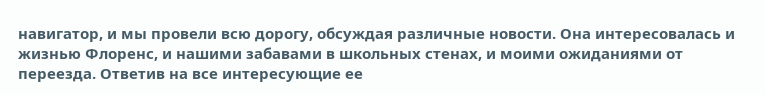навигатор, и мы провели всю дорогу, обсуждая различные новости. Она интересовалась и жизнью Флоренс, и нашими забавами в школьных стенах, и моими ожиданиями от переезда. Ответив на все интересующие ее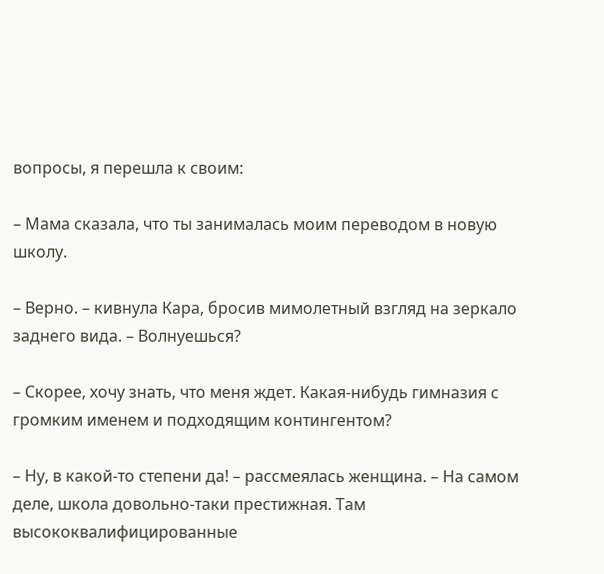вопросы, я перешла к своим:

– Мама сказала, что ты занималась моим переводом в новую школу.

– Верно. – кивнула Кара, бросив мимолетный взгляд на зеркало заднего вида. – Волнуешься?

– Скорее, хочу знать, что меня ждет. Какая-нибудь гимназия с громким именем и подходящим контингентом?

– Ну, в какой-то степени да! – рассмеялась женщина. – На самом деле, школа довольно-таки престижная. Там высококвалифицированные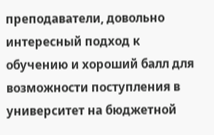преподаватели, довольно интересный подход к обучению и хороший балл для возможности поступления в университет на бюджетной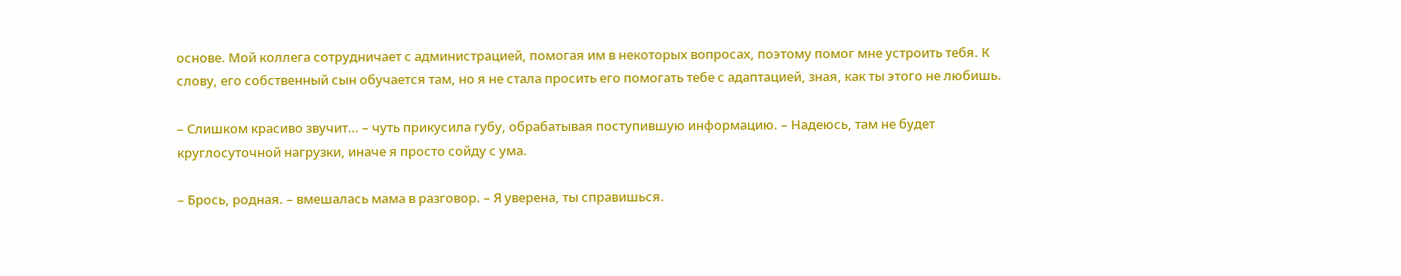основе. Мой коллега сотрудничает с администрацией, помогая им в некоторых вопросах, поэтому помог мне устроить тебя. К слову, его собственный сын обучается там, но я не стала просить его помогать тебе с адаптацией, зная, как ты этого не любишь.

– Слишком красиво звучит… – чуть прикусила губу, обрабатывая поступившую информацию. – Надеюсь, там не будет круглосуточной нагрузки, иначе я просто сойду с ума.

– Брось, родная. – вмешалась мама в разговор. – Я уверена, ты справишься.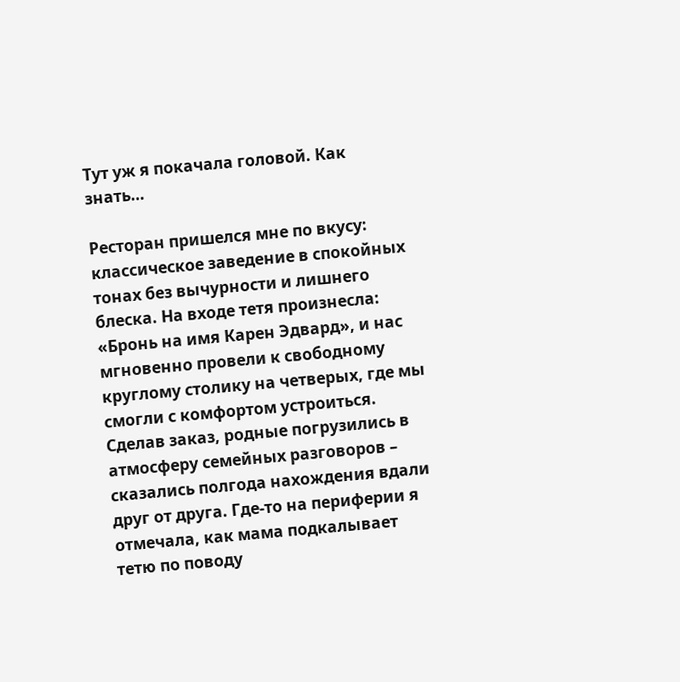Тут уж я покачала головой. Как знать…

Ресторан пришелся мне по вкусу: классическое заведение в спокойных тонах без вычурности и лишнего блеска. На входе тетя произнесла: «Бронь на имя Карен Эдвард», и нас мгновенно провели к свободному круглому столику на четверых, где мы смогли с комфортом устроиться. Сделав заказ, родные погрузились в атмосферу семейных разговоров – сказались полгода нахождения вдали друг от друга. Где-то на периферии я отмечала, как мама подкалывает тетю по поводу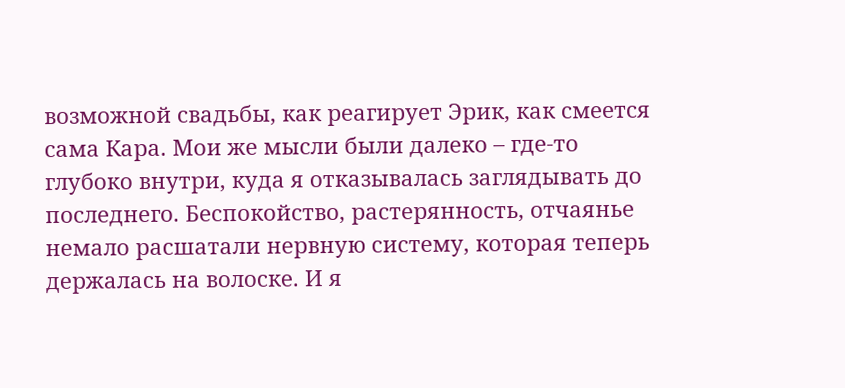возможной свадьбы, как реагирует Эрик, как смеется сама Кара. Мои же мысли были далеко – где-то глубоко внутри, куда я отказывалась заглядывать до последнего. Беспокойство, растерянность, отчаянье немало расшатали нервную систему, которая теперь держалась на волоске. И я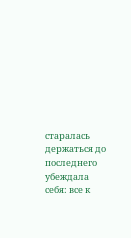старалась держаться до последнего убеждала себя: все к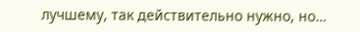лучшему, так действительно нужно, но…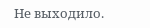Не выходило.